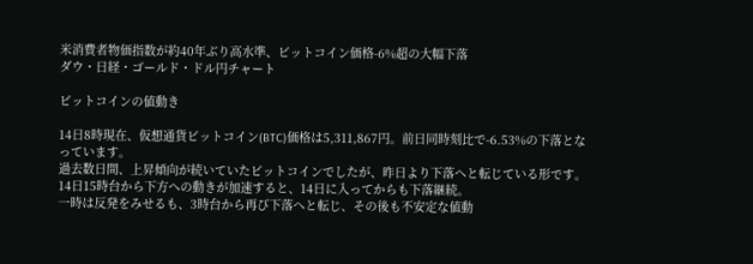米消費者物価指数が約40年ぶり高水準、ビットコイン価格-6%超の大幅下落
ダウ・日経・ゴールド・ドル円チャート

ビットコインの値動き

14日8時現在、仮想通貨ビットコイン(BTC)価格は5,311,867円。前日同時刻比で-6.53%の下落となっています。
過去数日間、上昇傾向が続いていたビットコインでしたが、昨日より下落へと転じている形です。
14日15時台から下方への動きが加速すると、14日に入ってからも下落継続。
一時は反発をみせるも、3時台から再び下落へと転じ、その後も不安定な値動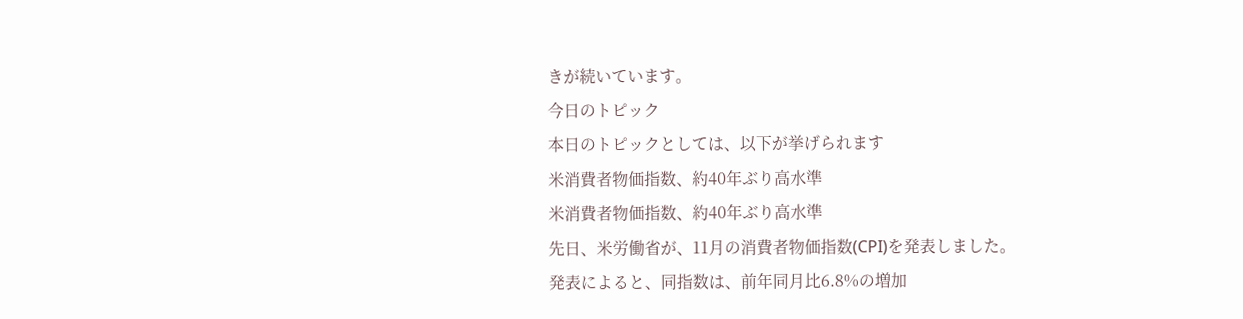きが続いています。
今日のトピック
本日のトピックとしては、以下が挙げられます
米消費者物価指数、約40年ぶり高水準
米消費者物価指数、約40年ぶり高水準
先日、米労働省が、11月の消費者物価指数(CPI)を発表しました。
発表によると、同指数は、前年同月比6.8%の増加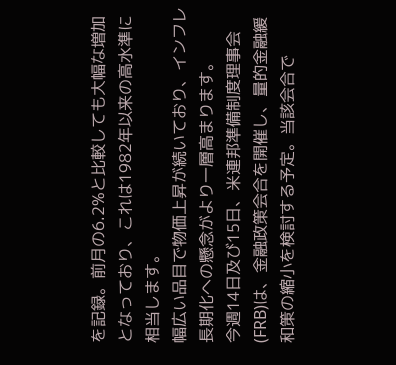を記録。前月の6.2%と比較しても大幅な増加となっており、これは1982年以来の高水準に相当します。
幅広い品目で物価上昇が続いており、インフレ長期化への懸念がより一層高まります。
今週14日及び15日、米連邦準備制度理事会(FRB)は、金融政策会合を開催し、量的金融緩和策の縮小を検討する予定。当該会合で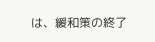は、緩和策の終了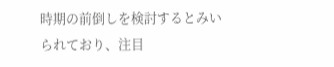時期の前倒しを検討するとみいられており、注目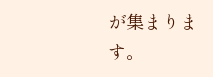が集まります。